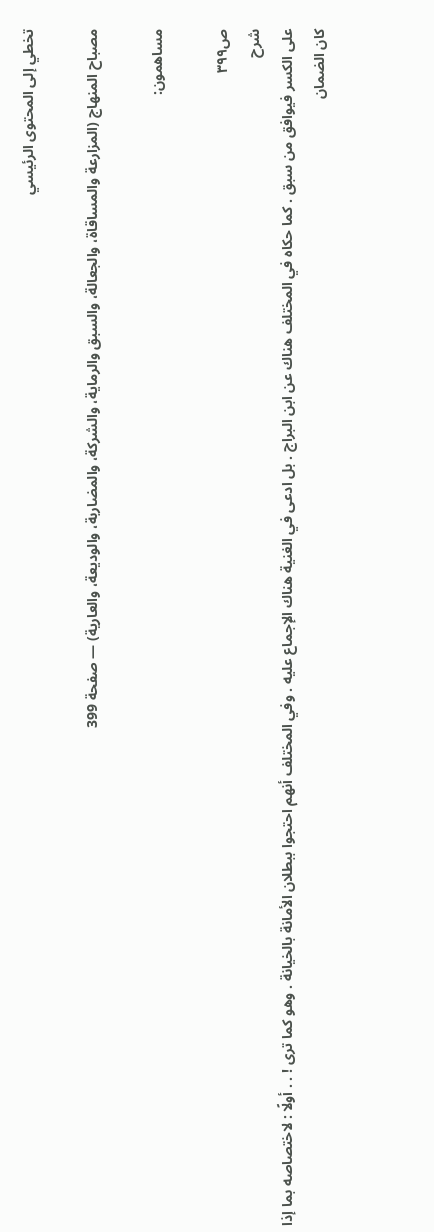تخطي إلى المحتوى الرئيسي

مصباح المنهاج (المزارعة والمساقاة، والجعالة، والسبق والرماية، والشركة، والمضاربة، والوديعة، والعارية) — صفحة 399

مساهمون:

ص٣٩٩
شرح
على الكسر فيوافق من سبق . كما حكاه في المختلف هناك عن ابن البراج . بل ادعى في الغنية هناك الإجماع عليه . وفي المختلف أنهم احتجوا ببطلان الأمانة بالخيانة . وهو كما ترى ! . . أولًا : لاختصاصه بما إذا كان الضمان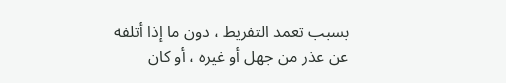بسبب تعمد التفريط ، دون ما إذا أتلفه عن عذر من جهل أو غيره ، أو كان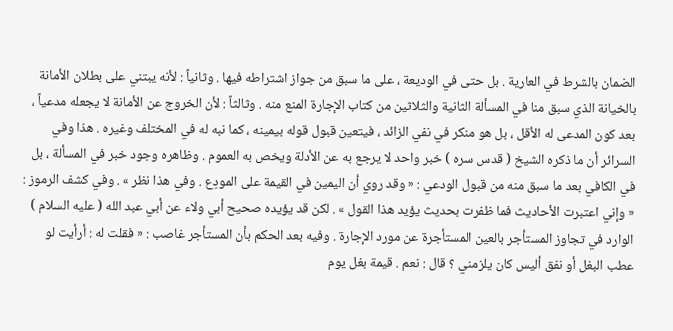الضمان بالشرط في العارية . بل حتى في الوديعة ، على ما سبق من جواز اشتراطه فيها . وثانياً : لأنه يبتني على بطلان الأمانة بالخيانة الذي سبق منا في المسألة الثانية والثلاثين من كتاب الإجارة المنع منه . وثالثاً : لأن الخروج عن الأمانة لا يجعله مدعياً ، بعد كون المدعى له الأقل ، بل هو منكر في نفي الزائد ، فيتعين قبول قوله بيمينه ، كما نبه له في المختلف وغيره . هذا وفي السرائر أن ما ذكره الشيخ ( قدس سره ) خبر واحد لا يرجع به عن الأدلة ويخص به العموم . وظاهره وجود خبر في المسألة ، بل في الكافي بعد ما سبق منه من قبول الودعي : « وقد روي أن اليمين في القيمة على المودِع . وفي هذا نظر » . وفي كشف الرموز : « وإني اعتبرت الأحاديث فما ظفرت بحديث يؤيد هذا القول » . لكن قد يؤيده صحيح أبي ولاء عن أبي عبد الله ( عليه السلام ) الوارد في تجاوز المستأجر بالعين المستأجرة عن مورد الإجارة . وفيه بعد الحكم بأن المستأجر غاصب : « فقلت له : أرأيت لو عطب البغل أو نفق أليس كان يلزمني ؟ قال : نعم . قيمة بغل يوم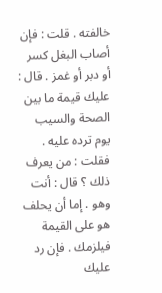خالفته . قلت : فإن أصاب البغل كسر أو دبر أو غمز . قال : عليك قيمة ما بين الصحة والسيب يوم ترده عليه . فقلت : من يعرف ذلك ؟ قال : أنت وهو . إما أن يحلف هو على القيمة فيلزمك . فإن رد عليك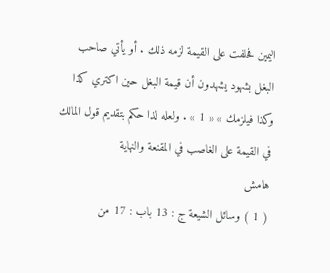اليمين فحلفت على القيمة لزمه ذلك . أو يأتي صاحب البغل بشهود يشهدون أن قيمة البغل حين اكتري كذا وكذا فيلزمك » « 1 » . ولعله لذا حكم بتقديم قول المالك في القيمة على الغاصب في المقنعة والنهاية
هامش
( 1 ) وسائل الشيعة ج : 13 باب : 17 من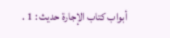أبواب كتاب الإجارة حديث : 1 .